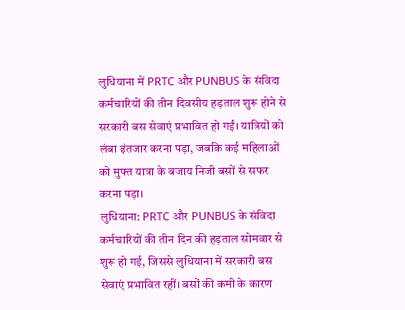लुधियाना में PRTC और PUNBUS के संविदा कर्मचारियों की तीन दिवसीय हड़ताल शुरू होने से सरकारी बस सेवाएं प्रभावित हो गईं। यात्रियों को लंबा इंतजार करना पड़ा, जबकि कई महिलाओं को मुफ्त यात्रा के बजाय निजी बसों से सफर करना पड़ा।
लुधियाना: PRTC और PUNBUS के संविदा कर्मचारियों की तीन दिन की हड़ताल सोमवार से शुरू हो गई, जिससे लुधियाना में सरकारी बस सेवाएं प्रभावित रहीं। बसों की कमी के कारण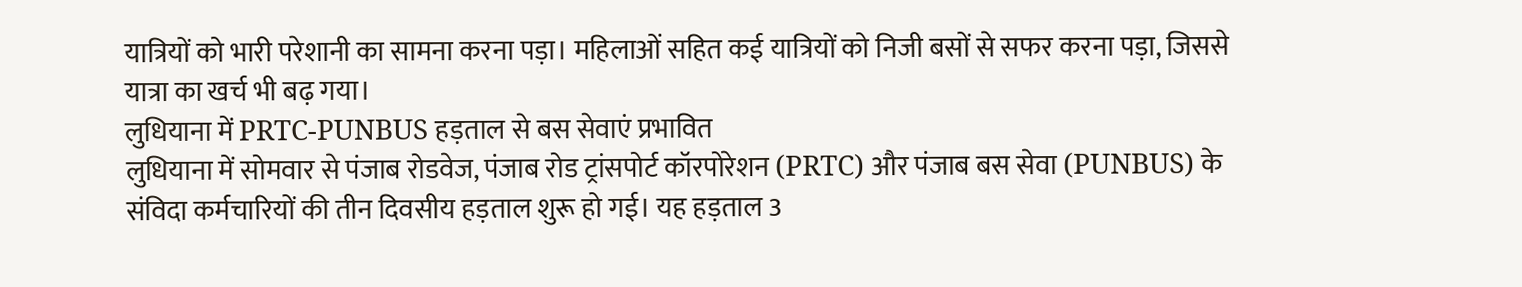यात्रियों को भारी परेशानी का सामना करना पड़ा। महिलाओं सहित कई यात्रियों को निजी बसों से सफर करना पड़ा, जिससे यात्रा का खर्च भी बढ़ गया।
लुधियाना में PRTC-PUNBUS हड़ताल से बस सेवाएं प्रभावित
लुधियाना में सोमवार से पंजाब रोडवेज, पंजाब रोड ट्रांसपोर्ट कॉरपोरेशन (PRTC) और पंजाब बस सेवा (PUNBUS) के संविदा कर्मचारियों की तीन दिवसीय हड़ताल शुरू हो गई। यह हड़ताल 3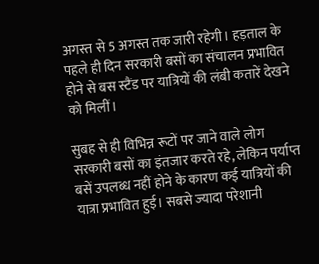अगस्त से 5 अगस्त तक जारी रहेगी। हड़ताल के पहले ही दिन सरकारी बसों का संचालन प्रभावित होने से बस स्टैंड पर यात्रियों की लंबी कतारें देखने को मिलीं।

सुबह से ही विभिन्न रूटों पर जाने वाले लोग सरकारी बसों का इंतजार करते रहे, लेकिन पर्याप्त बसें उपलब्ध नहीं होने के कारण कई यात्रियों की यात्रा प्रभावित हुई। सबसे ज्यादा परेशानी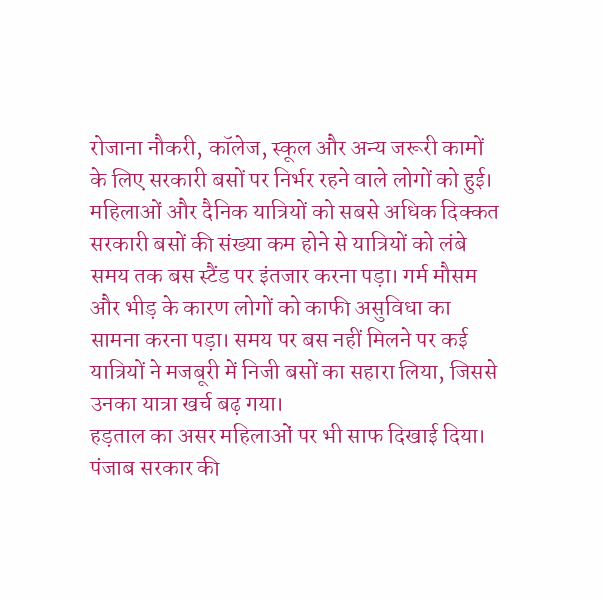रोजाना नौकरी, कॉलेज, स्कूल और अन्य जरूरी कामों के लिए सरकारी बसों पर निर्भर रहने वाले लोगों को हुई।
महिलाओं और दैनिक यात्रियों को सबसे अधिक दिक्कत
सरकारी बसों की संख्या कम होने से यात्रियों को लंबे समय तक बस स्टैंड पर इंतजार करना पड़ा। गर्म मौसम और भीड़ के कारण लोगों को काफी असुविधा का सामना करना पड़ा। समय पर बस नहीं मिलने पर कई यात्रियों ने मजबूरी में निजी बसों का सहारा लिया, जिससे उनका यात्रा खर्च बढ़ गया।
हड़ताल का असर महिलाओं पर भी साफ दिखाई दिया। पंजाब सरकार की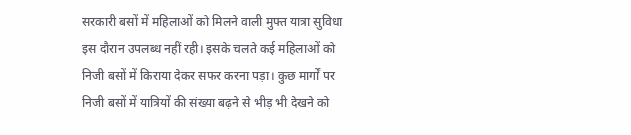सरकारी बसों में महिलाओं को मिलने वाली मुफ्त यात्रा सुविधा इस दौरान उपलब्ध नहीं रही। इसके चलते कई महिलाओं को निजी बसों में किराया देकर सफर करना पड़ा। कुछ मार्गों पर निजी बसों में यात्रियों की संख्या बढ़ने से भीड़ भी देखने को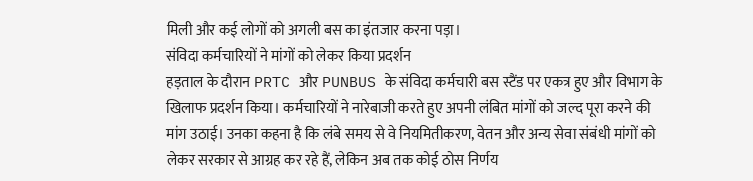मिली और कई लोगों को अगली बस का इंतजार करना पड़ा।
संविदा कर्मचारियों ने मांगों को लेकर किया प्रदर्शन
हड़ताल के दौरान PRTC और PUNBUS के संविदा कर्मचारी बस स्टैंड पर एकत्र हुए और विभाग के खिलाफ प्रदर्शन किया। कर्मचारियों ने नारेबाजी करते हुए अपनी लंबित मांगों को जल्द पूरा करने की मांग उठाई। उनका कहना है कि लंबे समय से वे नियमितीकरण, वेतन और अन्य सेवा संबंधी मांगों को लेकर सरकार से आग्रह कर रहे हैं, लेकिन अब तक कोई ठोस निर्णय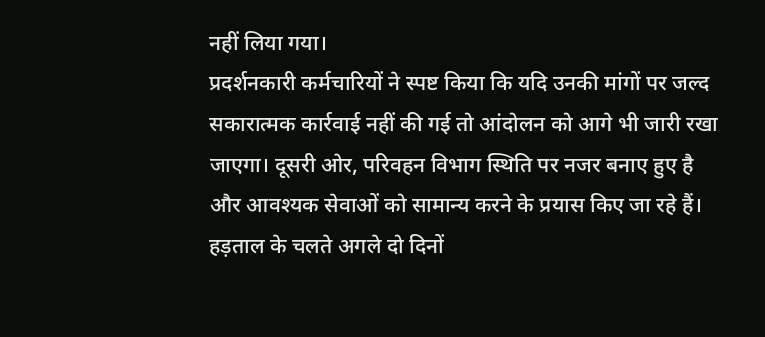नहीं लिया गया।
प्रदर्शनकारी कर्मचारियों ने स्पष्ट किया कि यदि उनकी मांगों पर जल्द सकारात्मक कार्रवाई नहीं की गई तो आंदोलन को आगे भी जारी रखा जाएगा। दूसरी ओर, परिवहन विभाग स्थिति पर नजर बनाए हुए है और आवश्यक सेवाओं को सामान्य करने के प्रयास किए जा रहे हैं।
हड़ताल के चलते अगले दो दिनों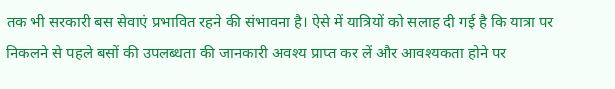तक भी सरकारी बस सेवाएं प्रभावित रहने की संभावना है। ऐसे में यात्रियों को सलाह दी गई है कि यात्रा पर निकलने से पहले बसों की उपलब्धता की जानकारी अवश्य प्राप्त कर लें और आवश्यकता होने पर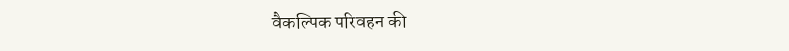वैकल्पिक परिवहन की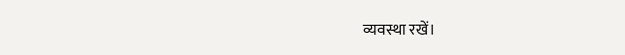व्यवस्था रखें।